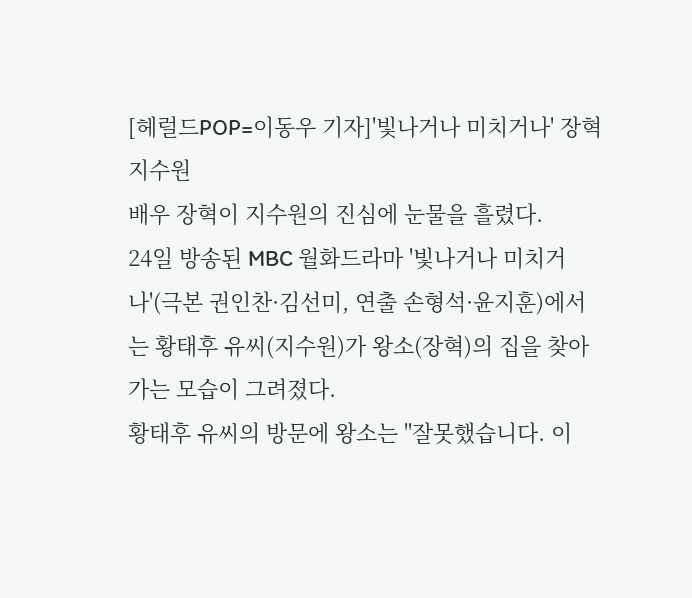[헤럴드POP=이동우 기자]'빛나거나 미치거나' 장혁 지수원
배우 장혁이 지수원의 진심에 눈물을 흘렸다.
24일 방송된 MBC 월화드라마 '빛나거나 미치거나'(극본 권인찬·김선미, 연출 손형석·윤지훈)에서는 황태후 유씨(지수원)가 왕소(장혁)의 집을 찾아가는 모습이 그려졌다.
황태후 유씨의 방문에 왕소는 "잘못했습니다. 이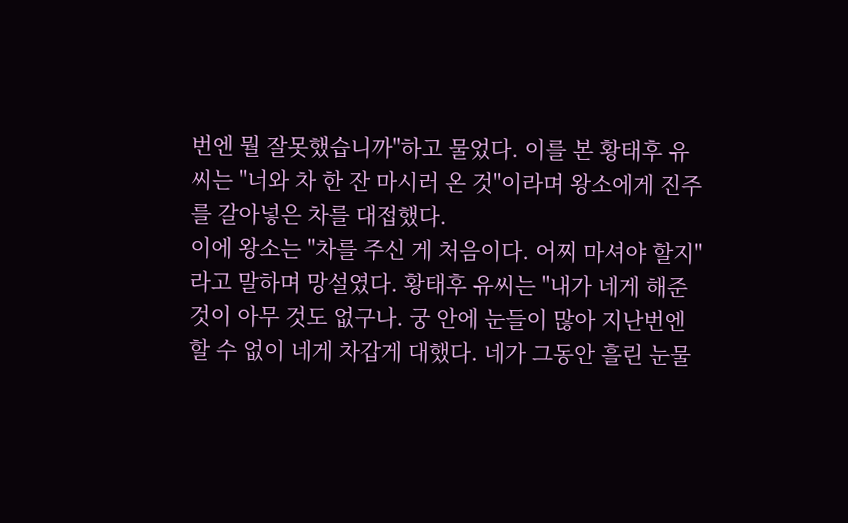번엔 뭘 잘못했습니까"하고 물었다. 이를 본 황태후 유씨는 "너와 차 한 잔 마시러 온 것"이라며 왕소에게 진주를 갈아넣은 차를 대접했다.
이에 왕소는 "차를 주신 게 처음이다. 어찌 마셔야 할지"라고 말하며 망설였다. 황태후 유씨는 "내가 네게 해준 것이 아무 것도 없구나. 궁 안에 눈들이 많아 지난번엔 할 수 없이 네게 차갑게 대했다. 네가 그동안 흘린 눈물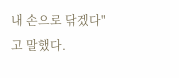내 손으로 닦겠다"고 말했다.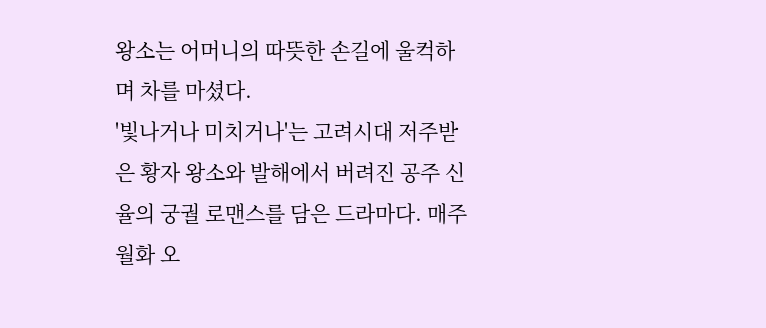왕소는 어머니의 따뜻한 손길에 울컥하며 차를 마셨다.
'빛나거나 미치거나'는 고려시대 저주받은 황자 왕소와 발해에서 버려진 공주 신율의 궁궐 로맨스를 담은 드라마다. 매주 월화 오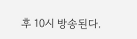후 10시 방송된다.